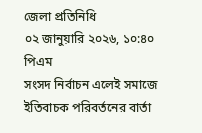জেলা প্রতিনিধি
০২ জানুয়ারি ২০২৬, ১০:৪০ পিএম
সংসদ নির্বাচন এলেই সমাজে ইতিবাচক পরিবর্তনের বার্তা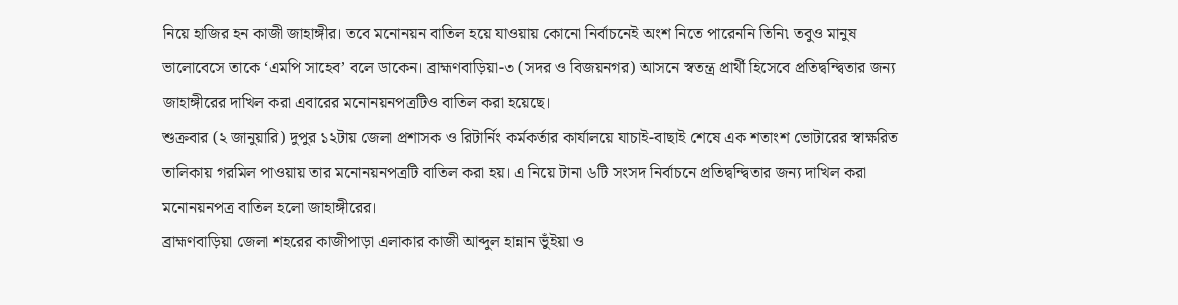নিয়ে হাজির হন কাজী জাহাঙ্গীর। তবে মনোনয়ন বাতিল হয়ে যাওয়ায় কোনো নির্বাচনেই অংশ নিতে পারেননি তিনি৷ তবুও মানুষ ভালোবেসে তাকে ‘এমপি সাহেব’ বলে ডাকেন। ব্রাহ্মণবাড়িয়া-৩ (সদর ও বিজয়নগর) আসনে স্বতন্ত্র প্রার্থী হিসেবে প্রতিদ্বন্দ্বিতার জন্য জাহাঙ্গীরের দাখিল করা এবারের মনোনয়নপত্রটিও বাতিল করা হয়েছে।
শুক্রবার (২ জানুয়ারি) দুপুর ১২টায় জেলা প্রশাসক ও রিটার্নিং কর্মকর্তার কার্যালয়ে যাচাই-বাছাই শেষে এক শতাংশ ভোটারের স্বাক্ষরিত তালিকায় গরমিল পাওয়ায় তার মনোনয়নপত্রটি বাতিল করা হয়। এ নিয়ে টানা ৬টি সংসদ নির্বাচনে প্রতিদ্বন্দ্বিতার জন্য দাখিল করা মনোনয়নপত্র বাতিল হলো জাহাঙ্গীরের।
ব্রাহ্মণবাড়িয়া জেলা শহরের কাজীপাড়া এলাকার কাজী আব্দুল হান্নান ভুঁইয়া ও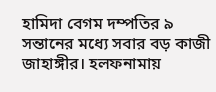হামিদা বেগম দম্পতির ৯ সন্তানের মধ্যে সবার বড় কাজী জাহাঙ্গীর। হলফনামায়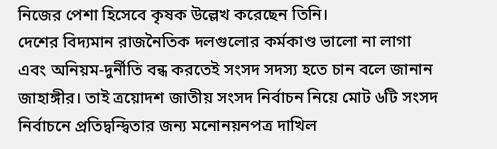নিজের পেশা হিসেবে কৃষক উল্লেখ করেছেন তিনি।
দেশের বিদ্যমান রাজনৈতিক দলগুলোর কর্মকাণ্ড ভালো না লাগা এবং অনিয়ম-দুর্নীতি বন্ধ করতেই সংসদ সদস্য হতে চান বলে জানান জাহাঙ্গীর। তাই ত্রয়োদশ জাতীয় সংসদ নির্বাচন নিয়ে মোট ৬টি সংসদ নির্বাচনে প্রতিদ্বন্দ্বিতার জন্য মনোনয়নপত্র দাখিল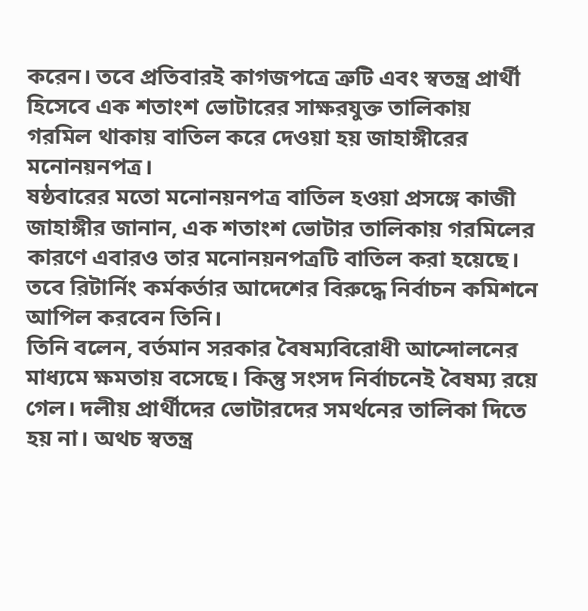করেন। তবে প্রতিবারই কাগজপত্রে ত্রুটি এবং স্বতন্ত্র প্রার্থী হিসেবে এক শতাংশ ভোটারের সাক্ষরযুক্ত তালিকায় গরমিল থাকায় বাতিল করে দেওয়া হয় জাহাঙ্গীরের মনোনয়নপত্র।
ষষ্ঠবারের মতো মনোনয়নপত্র বাতিল হওয়া প্রসঙ্গে কাজী জাহাঙ্গীর জানান, এক শতাংশ ভোটার তালিকায় গরমিলের কারণে এবারও তার মনোনয়নপত্রটি বাতিল করা হয়েছে। তবে রিটার্নিং কর্মকর্তার আদেশের বিরুদ্ধে নির্বাচন কমিশনে আপিল করবেন তিনি।
তিনি বলেন, বর্তমান সরকার বৈষম্যবিরোধী আন্দোলনের মাধ্যমে ক্ষমতায় বসেছে। কিন্তু সংসদ নির্বাচনেই বৈষম্য রয়ে গেল। দলীয় প্রার্থীদের ভোটারদের সমর্থনের তালিকা দিতে হয় না। অথচ স্বতন্ত্র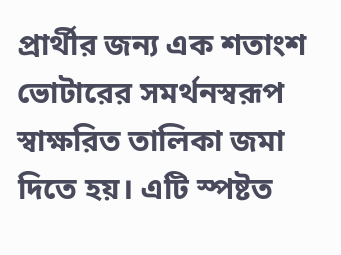প্রার্থীর জন্য এক শতাংশ ভোটারের সমর্থনস্বরূপ স্বাক্ষরিত তালিকা জমা দিতে হয়। এটি স্পষ্টত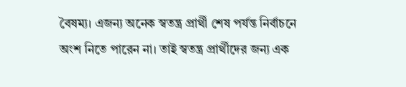বৈষম্য। এজন্য অনেক স্বতন্ত্র প্রার্থী শেষ পর্যন্ত নির্বাচনে অংশ নিতে পারেন না। তাই স্বতন্ত্র প্রার্থীদের জন্য এক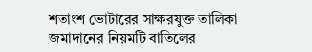শতাংশ ভোটারের সাক্ষরযুক্ত তালিকা জমাদানের নিয়মটি বাতিলের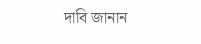দাবি জানান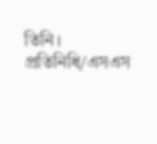তিনি।
প্রতিনিধি/এসএস